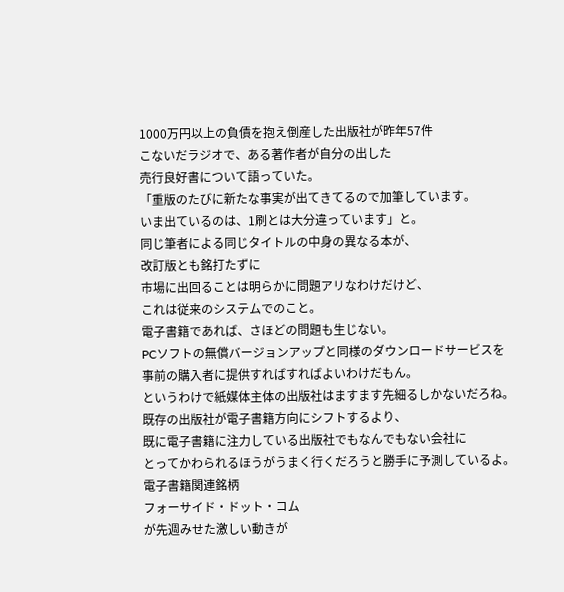1000万円以上の負債を抱え倒産した出版社が昨年57件
こないだラジオで、ある著作者が自分の出した
売行良好書について語っていた。
「重版のたびに新たな事実が出てきてるので加筆しています。
いま出ているのは、1刷とは大分違っています」と。
同じ筆者による同じタイトルの中身の異なる本が、
改訂版とも銘打たずに
市場に出回ることは明らかに問題アリなわけだけど、
これは従来のシステムでのこと。
電子書籍であれば、さほどの問題も生じない。
PCソフトの無償バージョンアップと同様のダウンロードサービスを
事前の購入者に提供すればすればよいわけだもん。
というわけで紙媒体主体の出版社はますます先細るしかないだろね。
既存の出版社が電子書籍方向にシフトするより、
既に電子書籍に注力している出版社でもなんでもない会社に
とってかわられるほうがうまく行くだろうと勝手に予測しているよ。
電子書籍関連銘柄
フォーサイド・ドット・コム
が先週みせた激しい動きが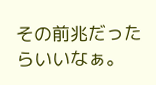その前兆だったらいいなぁ。